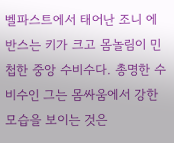벨파스트에서 태어난 조니 에반스는 키가 크고 몸놀림이 민첩한 중앙 수비수다. 총명한 수비수인 그는 몸싸움에서 강한 모습을 보이는 것은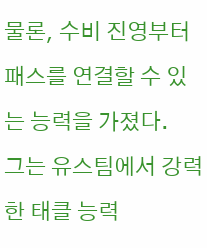물론, 수비 진영부터 패스를 연결할 수 있는 능력을 가졌다.
그는 유스팀에서 강력한 태클 능력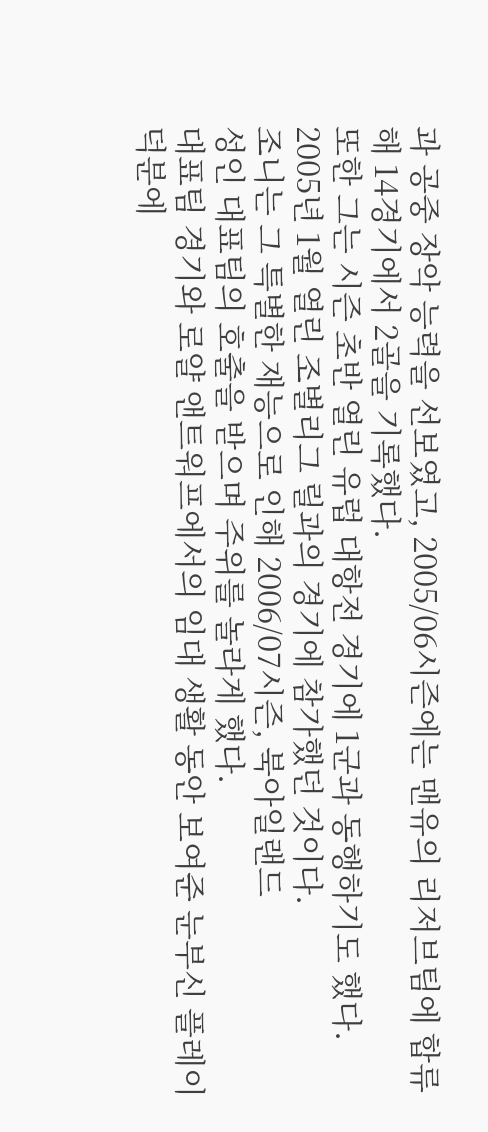과 공중 장악 능력을 선보였고, 2005/06시즌에는 맨유의 리저브팀에 합류해 14경기에서 2골을 기록했다.
또한 그는 시즌 초반 열린 유럽 대항전 경기에 1군과 동행하기도 했다. 2005년 1월 열린 조별리그 릴과의 경기에 참가했던 것이다.
조니는 그 특별한 재능으로 인해 2006/07시즌, 북아일랜드
성인 대표팀의 호출을 받으며 주위를 놀라게 했다.
대표팀 경기와 로얄 앤트워프에서의 임대 생활 동안 보여준 눈부신 플레이 덕분에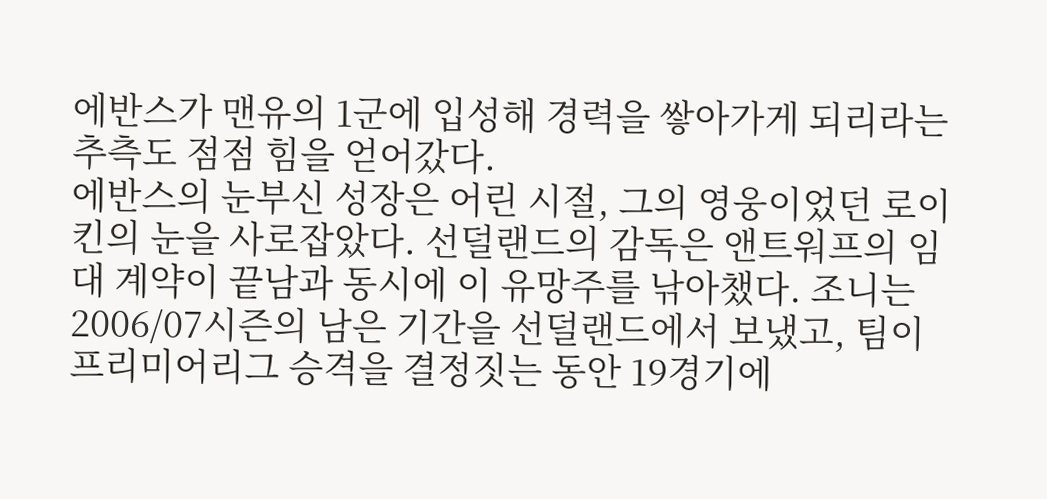에반스가 맨유의 1군에 입성해 경력을 쌓아가게 되리라는 추측도 점점 힘을 얻어갔다.
에반스의 눈부신 성장은 어린 시절, 그의 영웅이었던 로이 킨의 눈을 사로잡았다. 선덜랜드의 감독은 앤트워프의 임대 계약이 끝남과 동시에 이 유망주를 낚아챘다. 조니는 2006/07시즌의 남은 기간을 선덜랜드에서 보냈고, 팀이 프리미어리그 승격을 결정짓는 동안 19경기에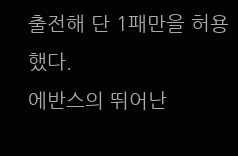출전해 단 1패만을 허용했다.
에반스의 뛰어난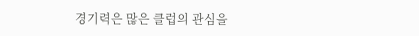경기력은 많은 클럽의 관심을